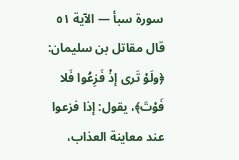سورة سبأ — الآية ٥١
قال مقاتل بن سليمان: ﴿ولَوْ تَرى إذْ فَزِعُوا فَلا فَوْتَ﴾، يقول: إذا فزعوا عند معاينة العذاب،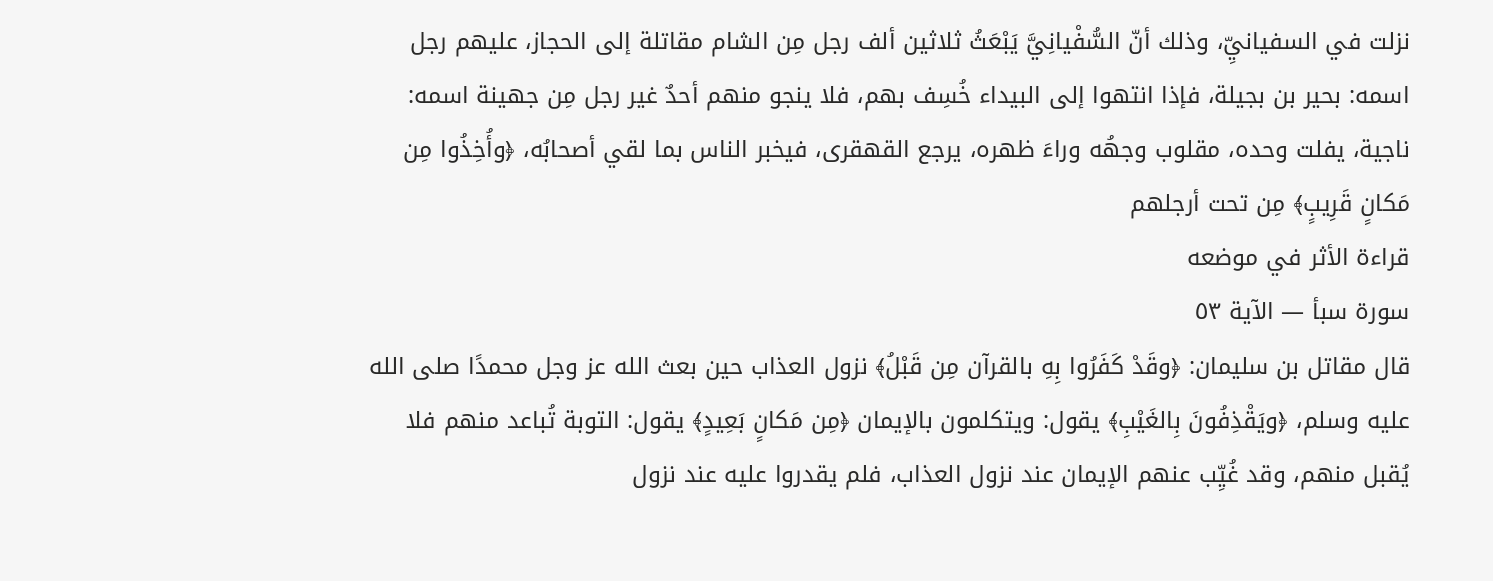نزلت في السفيانيِّ، وذلك أنّ السُّفْيانِيَّ يَبْعَثُ ثلاثين ألف رجل مِن الشام مقاتلة إلى الحجاز، عليهم رجل اسمه: بحير بن بجيلة، فإذا انتهوا إلى البيداء خُسِف بهم، فلا ينجو منهم أحدٌ غير رجل مِن جهينة اسمه: ناجية، يفلت وحده، مقلوب وجهُه وراءَ ظهره، يرجع القهقرى، فيخبر الناس بما لقي أصحابُه، ﴿وأُخِذُوا مِن مَكانٍ قَرِيبٍ﴾ مِن تحت أرجلهم
قراءة الأثر في موضعه
سورة سبأ — الآية ٥٣
قال مقاتل بن سليمان: ﴿وقَدْ كَفَرُوا بِهِ بالقرآن مِن قَبْلُ﴾ نزول العذاب حين بعث الله عز وجل محمدًا صلى الله عليه وسلم، ﴿ويَقْذِفُونَ بِالغَيْبِ﴾ يقول: ويتكلمون بالإيمان ﴿مِن مَكانٍ بَعِيدٍ﴾ يقول: التوبة تُباعد منهم فلا يُقبل منهم، وقد غُيِّب عنهم الإيمان عند نزول العذاب، فلم يقدروا عليه عند نزول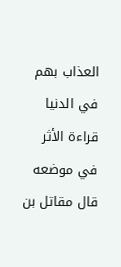العذاب بهم في الدنيا
قراءة الأثر في موضعه
قال مقاتل بن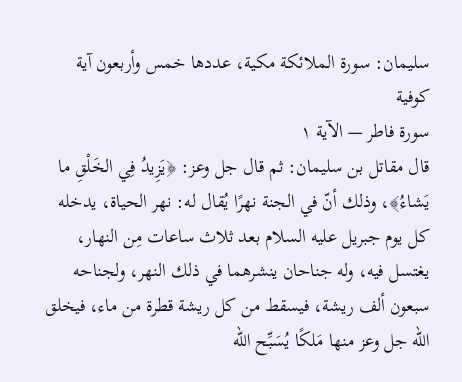سليمان: سورة الملائكة مكية، عددها خمس وأربعون آية كوفية
سورة فاطر — الآية ١
قال مقاتل بن سليمان: ثم قال جل وعز: ﴿يَزِيدُ فِي الخَلْقِ ما يَشاءُ﴾، وذلك أنّ في الجنة نهرًا يُقال له: نهر الحياة، يدخله كل يوم جبريل عليه السلام بعد ثلاث ساعات مِن النهار، يغتسل فيه، وله جناحان ينشرهما في ذلك النهر، ولجناحه سبعون ألف ريشة، فيسقط من كل ريشة قطرة من ماء، فيخلق الله جل وعز منها مَلكًا يُسَبِّح الله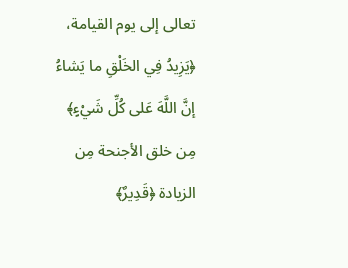تعالى إلى يوم القيامة، ﴿يَزِيدُ فِي الخَلْقِ ما يَشاءُ إنَّ اللَّهَ عَلى كُلِّ شَيْءٍ﴾ مِن خلق الأجنحة مِن الزيادة ﴿قَدِيرٌ﴾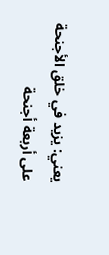يعني: يزيد في خلق الأجنحة على أربعة أجنحة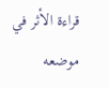قراءة الأثر في موضعه